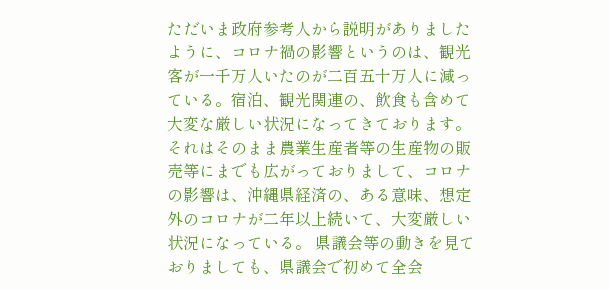ただいま政府参考人から説明がありましたように、コロナ禍の影響というのは、観光客が一千万人いたのが二百五十万人に減っている。宿泊、観光関連の、飲食も含めて大変な厳しい状況になってきております。それはそのまま農業生産者等の生産物の販売等にまでも広がっておりまして、コロナの影響は、沖縄県経済の、ある意味、想定外のコロナが二年以上続いて、大変厳しい状況になっている。 県議会等の動きを見ておりましても、県議会で初めて全会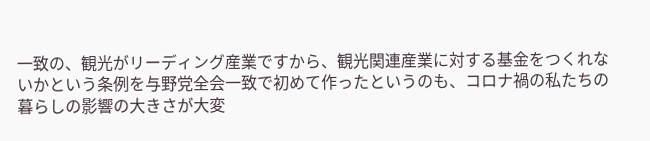一致の、観光がリーディング産業ですから、観光関連産業に対する基金をつくれないかという条例を与野党全会一致で初めて作ったというのも、コロナ禍の私たちの暮らしの影響の大きさが大変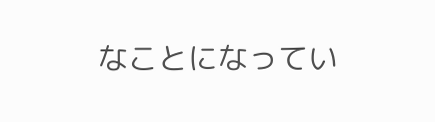なことになってい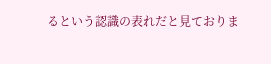るという認識の表れだと見ておりま